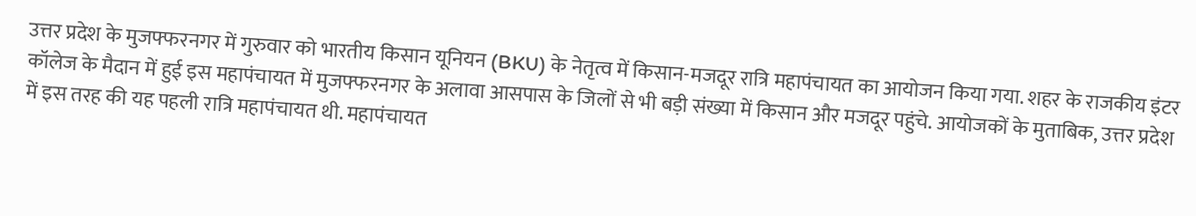उत्तर प्रदेश के मुजफ्फरनगर में गुरुवार को भारतीय किसान यूनियन (BKU) के नेतृत्व में किसान-मजदूर रात्रि महापंचायत का आयोजन किया गया. शहर के राजकीय इंटर कॉलेज के मैदान में हुई इस महापंचायत में मुजफ्फरनगर के अलावा आसपास के जिलों से भी बड़ी संख्या में किसान और मजदूर पहुंचे. आयोजकों के मुताबिक, उत्तर प्रदेश में इस तरह की यह पहली रात्रि महापंचायत थी. महापंचायत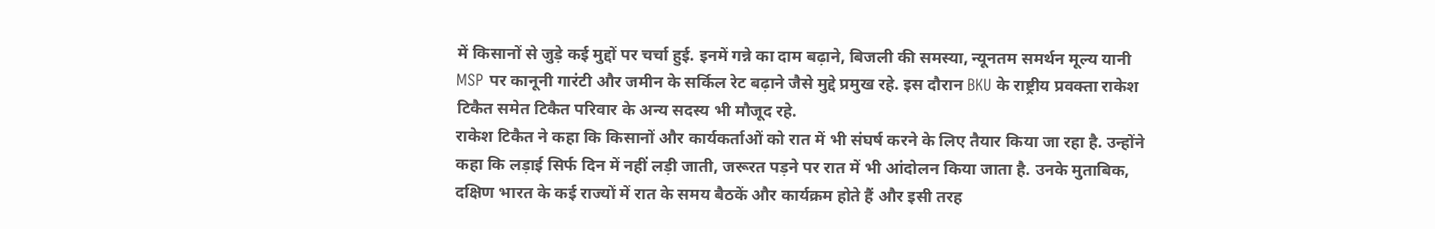में किसानों से जुड़े कई मुद्दों पर चर्चा हुई. इनमें गन्ने का दाम बढ़ाने, बिजली की समस्या, न्यूनतम समर्थन मूल्य यानी MSP पर कानूनी गारंटी और जमीन के सर्किल रेट बढ़ाने जैसे मुद्दे प्रमुख रहे. इस दौरान BKU के राष्ट्रीय प्रवक्ता राकेश टिकैत समेत टिकैत परिवार के अन्य सदस्य भी मौजूद रहे.
राकेश टिकैत ने कहा कि किसानों और कार्यकर्ताओं को रात में भी संघर्ष करने के लिए तैयार किया जा रहा है. उन्होंने कहा कि लड़ाई सिर्फ दिन में नहीं लड़ी जाती, जरूरत पड़ने पर रात में भी आंदोलन किया जाता है. उनके मुताबिक, दक्षिण भारत के कई राज्यों में रात के समय बैठकें और कार्यक्रम होते हैं और इसी तरह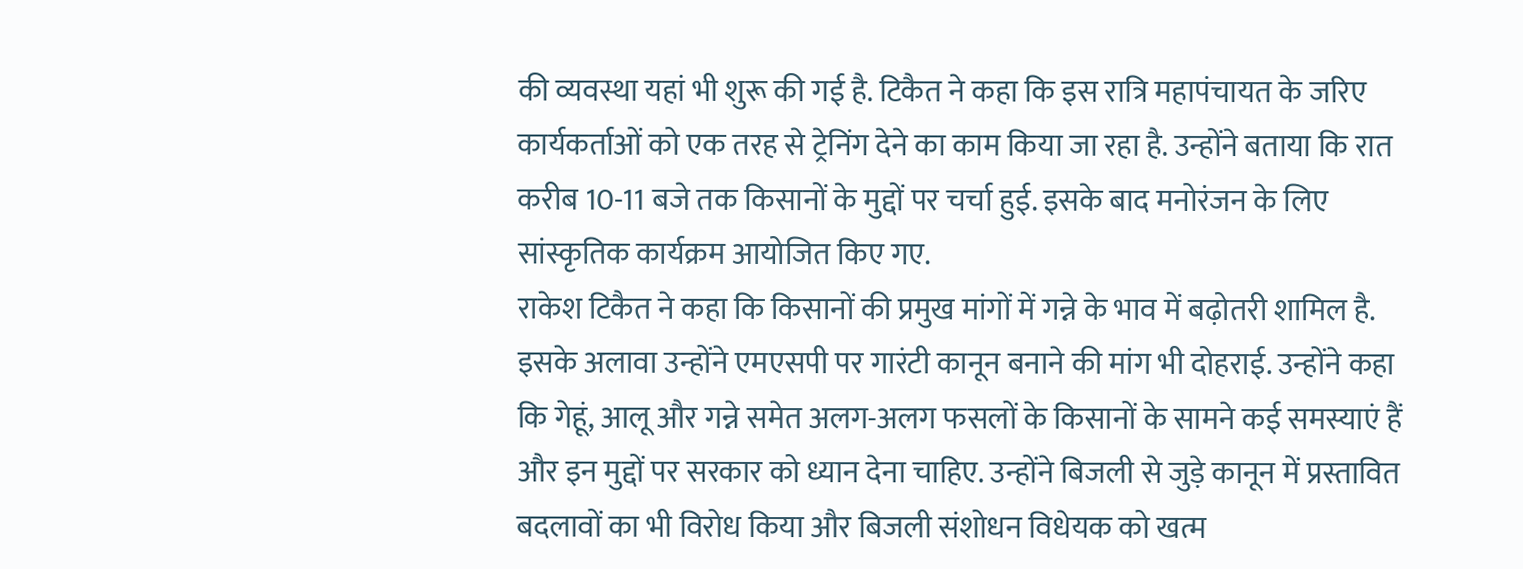की व्यवस्था यहां भी शुरू की गई है. टिकैत ने कहा कि इस रात्रि महापंचायत के जरिए कार्यकर्ताओं को एक तरह से ट्रेनिंग देने का काम किया जा रहा है. उन्होंने बताया कि रात करीब 10-11 बजे तक किसानों के मुद्दों पर चर्चा हुई. इसके बाद मनोरंजन के लिए सांस्कृतिक कार्यक्रम आयोजित किए गए.
राकेश टिकैत ने कहा कि किसानों की प्रमुख मांगों में गन्ने के भाव में बढ़ोतरी शामिल है. इसके अलावा उन्होंने एमएसपी पर गारंटी कानून बनाने की मांग भी दोहराई. उन्होंने कहा कि गेहूं, आलू और गन्ने समेत अलग-अलग फसलों के किसानों के सामने कई समस्याएं हैं और इन मुद्दों पर सरकार को ध्यान देना चाहिए. उन्होंने बिजली से जुड़े कानून में प्रस्तावित बदलावों का भी विरोध किया और बिजली संशोधन विधेयक को खत्म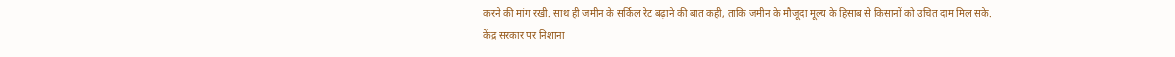करने की मांग रखी. साथ ही जमीन के सर्किल रेट बढ़ाने की बात कही, ताकि जमीन के मौजूदा मूल्य के हिसाब से किसानों को उचित दाम मिल सके.
केंद्र सरकार पर निशाना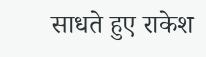साधते हुए राकेश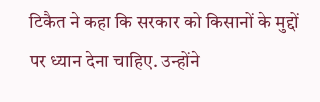टिकैत ने कहा कि सरकार को किसानों के मुद्दों पर ध्यान देना चाहिए. उन्होंने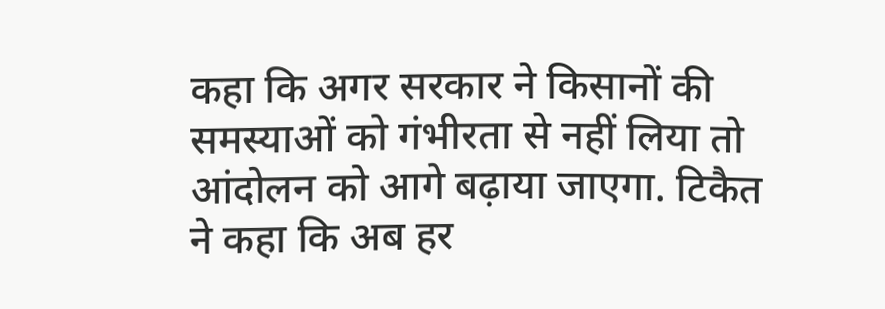कहा कि अगर सरकार ने किसानों की समस्याओं को गंभीरता से नहीं लिया तो आंदोलन को आगे बढ़ाया जाएगा. टिकैत ने कहा कि अब हर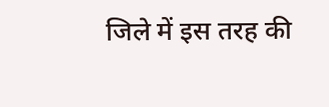जिले में इस तरह की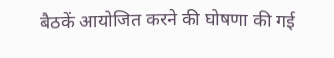बैठकें आयोजित करने की घोषणा की गई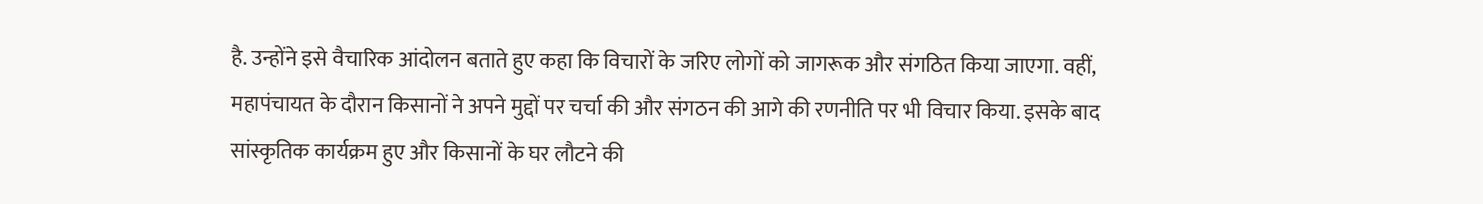है. उन्होंने इसे वैचारिक आंदोलन बताते हुए कहा कि विचारों के जरिए लोगों को जागरूक और संगठित किया जाएगा. वहीं, महापंचायत के दौरान किसानों ने अपने मुद्दों पर चर्चा की और संगठन की आगे की रणनीति पर भी विचार किया. इसके बाद सांस्कृतिक कार्यक्रम हुए और किसानों के घर लौटने की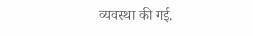व्यवस्था की गई.